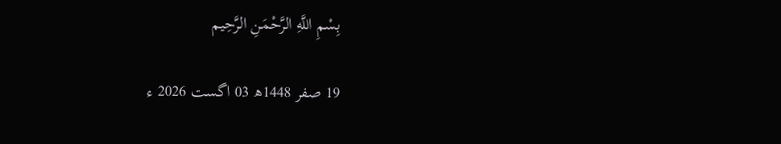بِسْمِ اللَّهِ الرَّحْمَنِ الرَّحِيم

19 صفر 1448ھ 03 اگست 2026 ء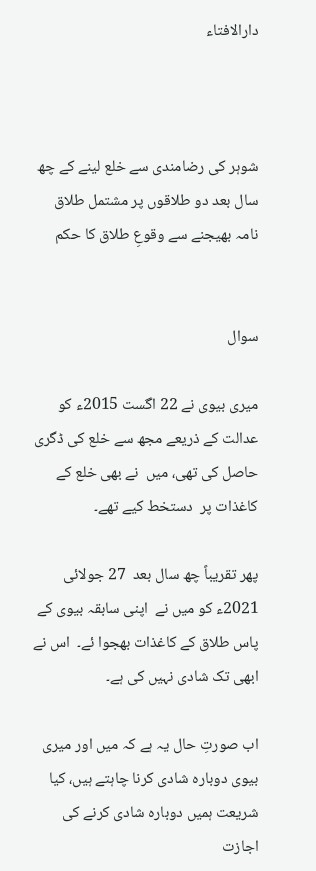دارالافتاء



شوہر کی رضامندی سے خلع لینے کے چھ سال بعد دو طلاقوں پر مشتمل طلاق نامہ بھیجنے سے وقوعِ طلاق کا حکم


سوال

میری بیوی نے 22 اگست 2015ء کو عدالت کے ذریعے مجھ سے خلع کی ڈگری حاصل کی تھی، میں  نے بھی خلع کے کاغذات پر  دستخط کیے تھے۔

پھر تقریباً چھ سال بعد  27 جولائی 2021ء کو میں نے  اپنی سابقہ بیوی کے پاس طلاق کے کاغذات بھجوا ئے۔  اس نے ابھی تک شادی نہیں کی ہے۔

اب صورتِ حال یہ ہے کہ میں اور میری بیوی دوبارہ شادی کرنا چاہتے ہیں، کیا شریعت ہمیں دوبارہ شادی کرنے کی اجازت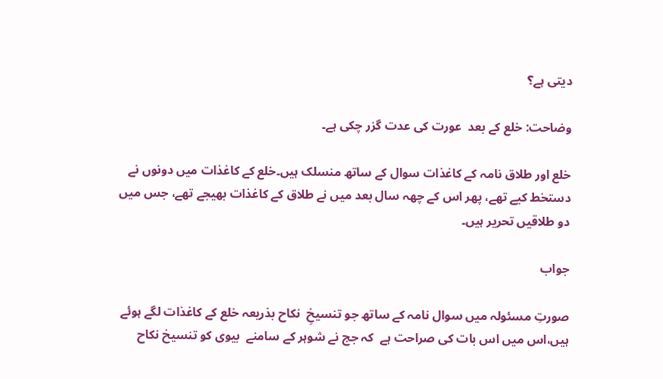دیتی ہے؟

وضاحت: خلع کے بعد  عورت کی عدت گزر چکی ہے۔

خلع اور طلاق نامہ کے کاغذات سوال کے ساتھ منسلک ہیں۔خلع کے کاغذات میں دونوں نے دستخط کیے تھے، پھر اس کے چھہ سال بعد میں نے طلاق کے کاغذات بھیجے تھے، جس میں دو طلاقیں تحریر ہیں۔

جواب

صورتِ مسئولہ میں سوال نامہ کے ساتھ جو تنسیخِ  نکاح بذریعہ خلع کے کاغذات لگے ہوئے   ہیں،اس میں اس بات کی صراحت ہے  کہ جج نے شوہر کے سامنے  بیوی کو تنسیخ نکاح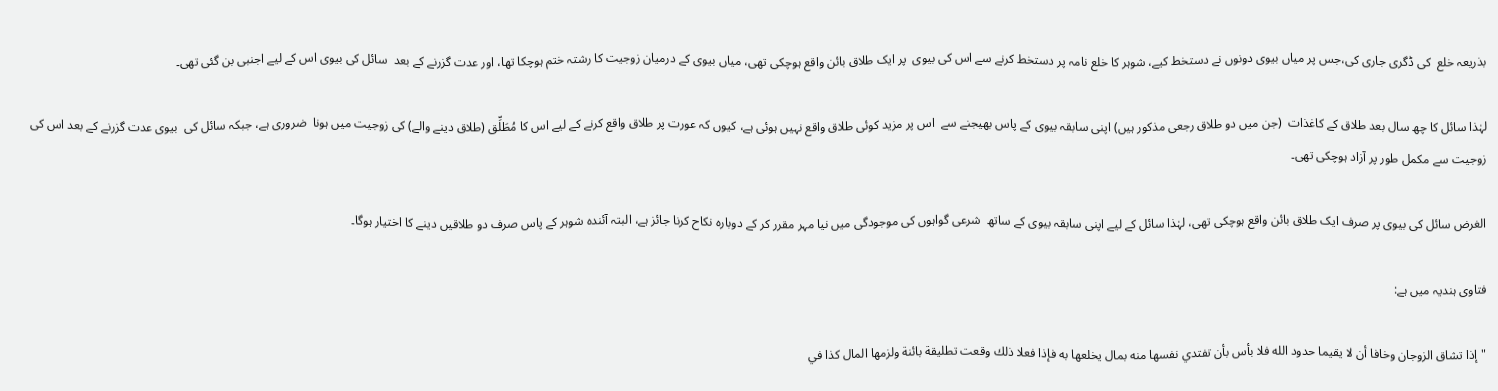بذریعہ خلع  کی ڈگری جاری کی،جس پر میاں بیوی دونوں نے دستخط کیے، شوہر کا خلع نامہ پر دستخط کرنے سے اس کی بیوی  پر ایک طلاق بائن واقع ہوچکی تھی، میاں بیوی کے درمیان زوجیت کا رشتہ ختم ہوچکا تھا، اور عدت گزرنے کے بعد  سائل کی بیوی اس کے لیے اجنبی بن گئی تھی۔

لہٰذا سائل کا چھ سال بعد طلاق کے کاغذات  (جن میں دو طلاق رجعی مذکور ہیں) اپنی سابقہ بیوی کے پاس بھیجنے سے  اس پر مزید کوئی طلاق واقع نہیں ہوئی ہے، کیوں کہ عورت پر طلاق واقع کرنے کے لیے اس کا مُطَلِّق (طلاق دینے والے) کی زوجیت میں ہونا  ضروری ہے، جبکہ سائل کی  بیوی عدت گزرنے کے بعد اس کی زوجیت سے مکمل طور پر آزاد ہوچکی تھی۔

الغرض سائل کی بیوی پر صرف ایک طلاق بائن واقع ہوچکی تھی، لہٰذا سائل کے لیے اپنی سابقہ بیوی کے ساتھ  شرعی گواہوں کی موجودگی میں نیا مہر مقرر کر کے دوبارہ نکاح کرنا جائز ہے، البتہ آئندہ شوہر کے پاس صرف دو طلاقیں دینے کا اختیار ہوگا۔

فتاوی ہندیہ میں ہے:

"إذا تشاق الزوجان وخافا أن لا يقيما حدود الله فلا بأس بأن تفتدي نفسها منه بمال يخلعها به فإذا فعلا ذلك وقعت تطليقة بائنة ولزمها المال كذا في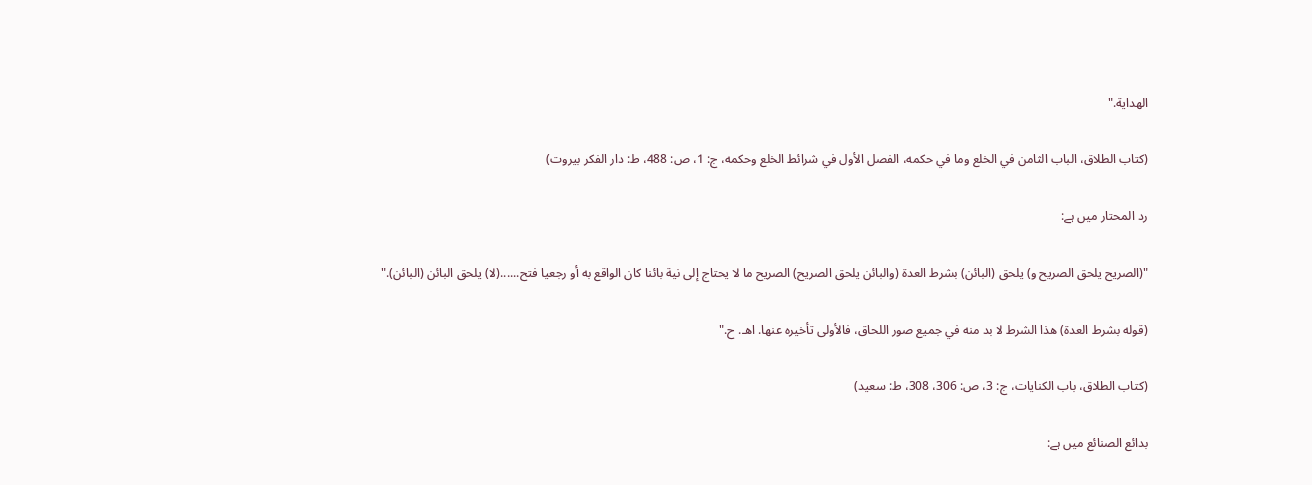الهداية."

(كتاب الطلاق، الباب الثامن في الخلع وما في حكمه، الفصل الأول في شرائط الخلع وحكمه، ج: 1، ص: 488، ط: دار الفكر بيروت)

رد المحتار میں ہے:

"(الصريح يلحق الصريح و) يلحق (البائن) بشرط العدة (والبائن يلحق الصريح) الصريح ما لا يحتاج إلى نية بائنا كان الواقع به أو رجعيا فتح......(لا) يلحق البائن (البائن)."

(قوله بشرط العدة) هذا الشرط لا بد منه في جميع صور اللحاق، فالأولى تأخيره عنها. اهـ. ح."

(كتاب الطلاق، باب الكنايات، ج: 3، ص: 306، 308، ط: سعيد)

بدائع الصنائع میں ہے: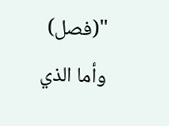"(فصل) وأما الذي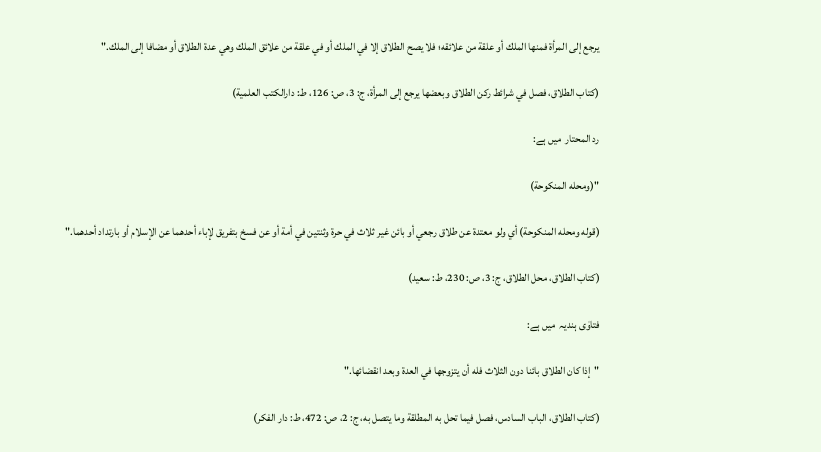يرجع إلى المرأة فمنها الملك أو علقة من علائقه؛ فلا يصح الطلاق إلا في الملك أو في علقة من علائق الملك وهي عدة الطلاق أو مضافا إلى الملك."

(كتاب الطلاق، فصل في شرائط ركن الطلاق وبعضها يرجع إلى المرأة، ج: 3، ص: 126، ط: دارالكتب العلمية)

رد المحتار  میں ہے:

"(ومحله المنكوحة)

(قوله ومحله المنكوحة) أي ولو معتدة عن طلاق رجعي أو بائن غير ثلاث في حرة وثنتين في أمة أو عن فسخ بتفريق لإباء أحدهما عن الإسلام أو بارتداد أحدهما."

(كتاب الطلاق، محل الطلاق، ج: 3، ص: 230، ط: سعيد)

فتاوٰی ہندیہ  میں ہے:

"إذا كان الطلاق بائنا دون الثلاث فله أن يتزوجها في العدة وبعد انقضائها."

(كتاب الطلاق، الباب السادس، فصل فيما تحل به المطلقة وما يتصل به، ج: 2، ص: 472، ط: دار الفكر)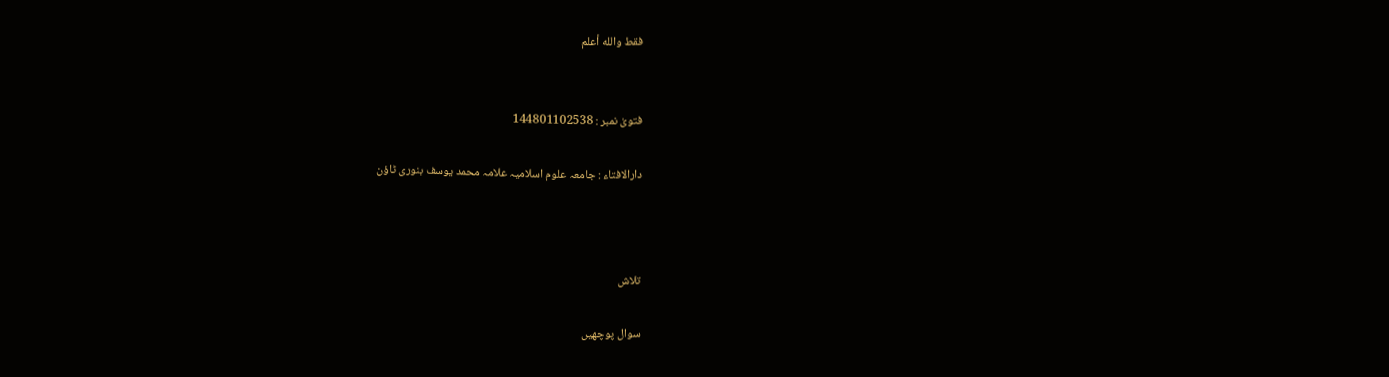فقط والله أعلم


فتویٰ نمبر : 144801102538

دارالافتاء : جامعہ علوم اسلامیہ علامہ محمد یوسف بنوری ٹاؤن



تلاش

سوال پوچھیں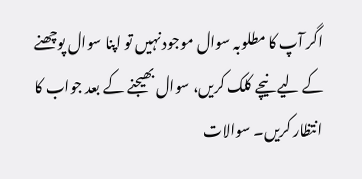اگر آپ کا مطلوبہ سوال موجود نہیں تو اپنا سوال پوچھنے کے لیے نیچے کلک کریں، سوال بھیجنے کے بعد جواب کا انتظار کریں۔ سوالات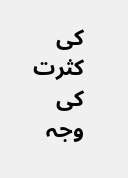کی کثرت کی وجہ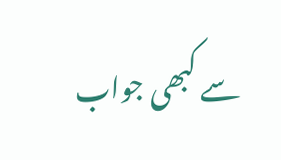سے کبھی جواب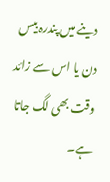دینے میں پندرہ بیس دن یا اس سے زائد وقت بھی لگ جاتا ہے۔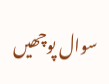سوال پوچھیں